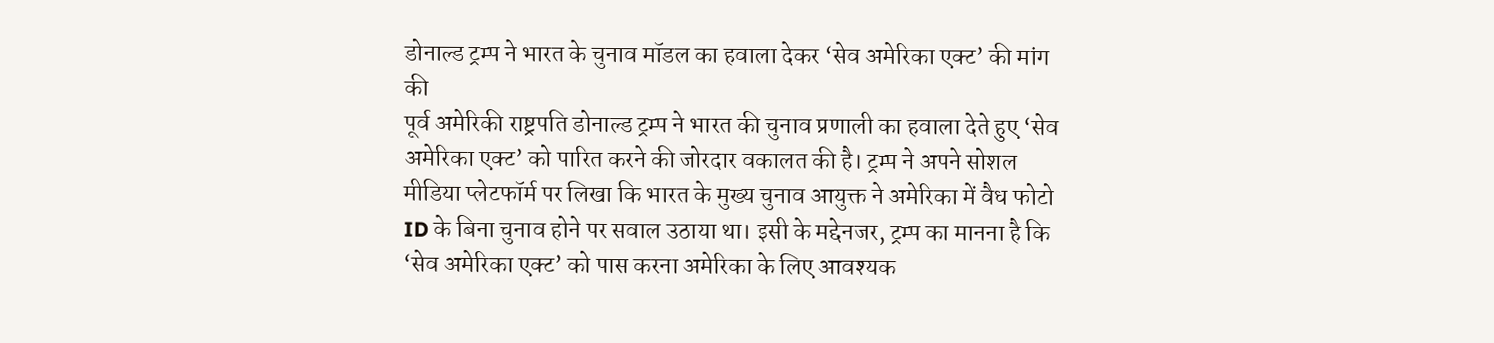डोनाल्ड ट्रम्प ने भारत के चुनाव मॉडल का हवाला देकर ‘सेव अमेरिका एक्ट’ की मांग की
पूर्व अमेरिकी राष्ट्रपति डोनाल्ड ट्रम्प ने भारत की चुनाव प्रणाली का हवाला देते हुए ‘सेव अमेरिका एक्ट’ को पारित करने की जोरदार वकालत की है। ट्रम्प ने अपने सोशल मीडिया प्लेटफॉर्म पर लिखा कि भारत के मुख्य चुनाव आयुक्त ने अमेरिका में वैध फोटो ID के बिना चुनाव होने पर सवाल उठाया था। इसी के मद्देनजर, ट्रम्प का मानना है कि ‘सेव अमेरिका एक्ट’ को पास करना अमेरिका के लिए आवश्यक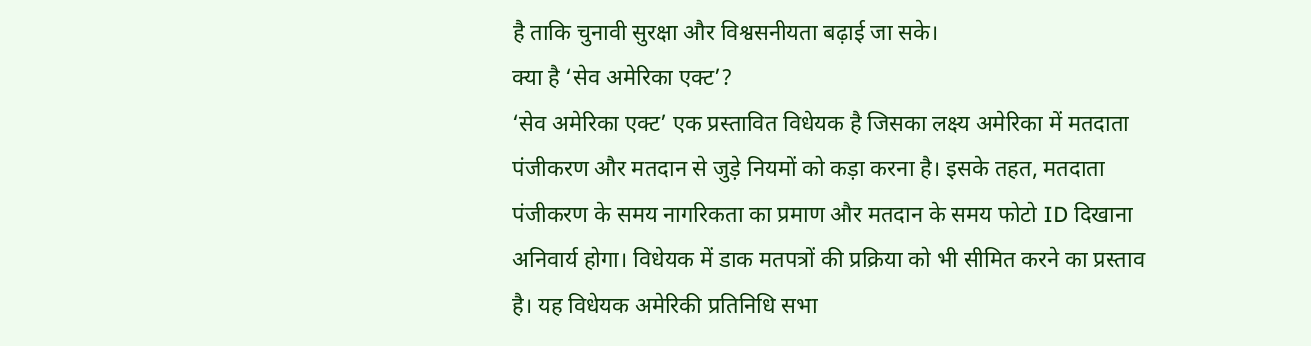है ताकि चुनावी सुरक्षा और विश्वसनीयता बढ़ाई जा सके।
क्या है ‘सेव अमेरिका एक्ट’?
‘सेव अमेरिका एक्ट’ एक प्रस्तावित विधेयक है जिसका लक्ष्य अमेरिका में मतदाता पंजीकरण और मतदान से जुड़े नियमों को कड़ा करना है। इसके तहत, मतदाता पंजीकरण के समय नागरिकता का प्रमाण और मतदान के समय फोटो ID दिखाना अनिवार्य होगा। विधेयक में डाक मतपत्रों की प्रक्रिया को भी सीमित करने का प्रस्ताव है। यह विधेयक अमेरिकी प्रतिनिधि सभा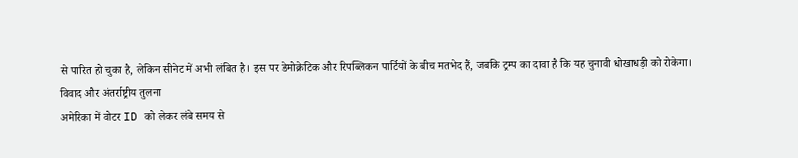से पारित हो चुका है, लेकिन सीनेट में अभी लंबित है। इस पर डेमोक्रेटिक और रिपब्लिकन पार्टियों के बीच मतभेद हैं, जबकि ट्रम्प का दावा है कि यह चुनावी धोखाधड़ी को रोकेगा।
विवाद और अंतर्राष्ट्रीय तुलना
अमेरिका में वोटर ID को लेकर लंबे समय से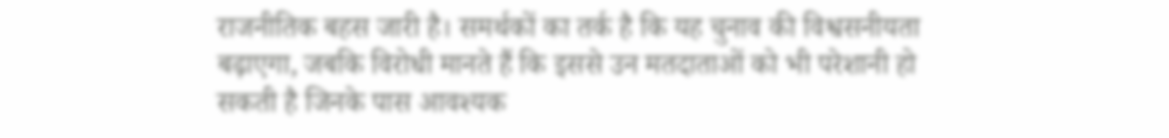राजनीतिक बहस जारी है। समर्थकों का तर्क है कि यह चुनाव की विश्वसनीयता बढ़ाएगा, जबकि विरोधी मानते हैं कि इससे उन मतदाताओं को भी परेशानी हो सकती है जिनके पास आवश्यक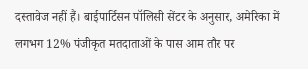दस्तावेज नहीं हैं। बाईपार्टिसन पॉलिसी सेंटर के अनुसार, अमेरिका में लगभग 12% पंजीकृत मतदाताओं के पास आम तौर पर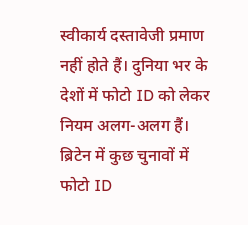स्वीकार्य दस्तावेजी प्रमाण नहीं होते हैं। दुनिया भर के देशों में फोटो ID को लेकर नियम अलग-अलग हैं। ब्रिटेन में कुछ चुनावों में फोटो ID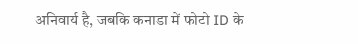अनिवार्य है, जबकि कनाडा में फोटो ID के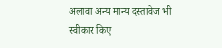अलावा अन्य मान्य दस्तावेज भी स्वीकार किए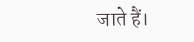जाते हैं।